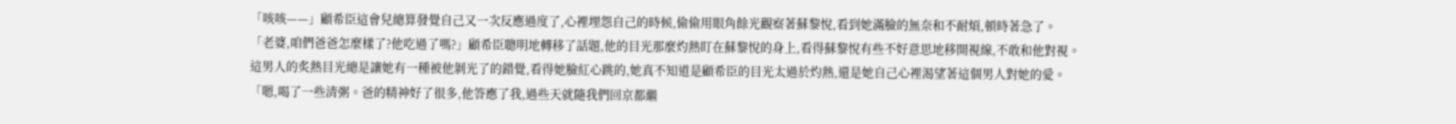「咳咳——」顧希臣這會兒總算發覺自己又一次反應過度了,心裡埋怨自己的時候,偷偷用眼角餘光觀察著蘇黎悅,看到她滿臉的無奈和不耐煩,頓時著急了。
「老婆,咱們爸爸怎麼樣了?他吃過了嗎?」顧希臣聰明地轉移了話題,他的目光那麼灼熱盯在蘇黎悅的身上,看得蘇黎悅有些不好意思地移開視線,不敢和他對視。
這男人的炙熱目光總是讓她有一種被他剝光了的錯覺,看得她臉紅心跳的,她真不知道是顧希臣的目光太過於灼熱,還是她自己心裡渴望著這個男人對她的愛。
「嗯,喝了一些清粥。爸的精神好了很多,他答應了我,過些天就隨我們回京都繼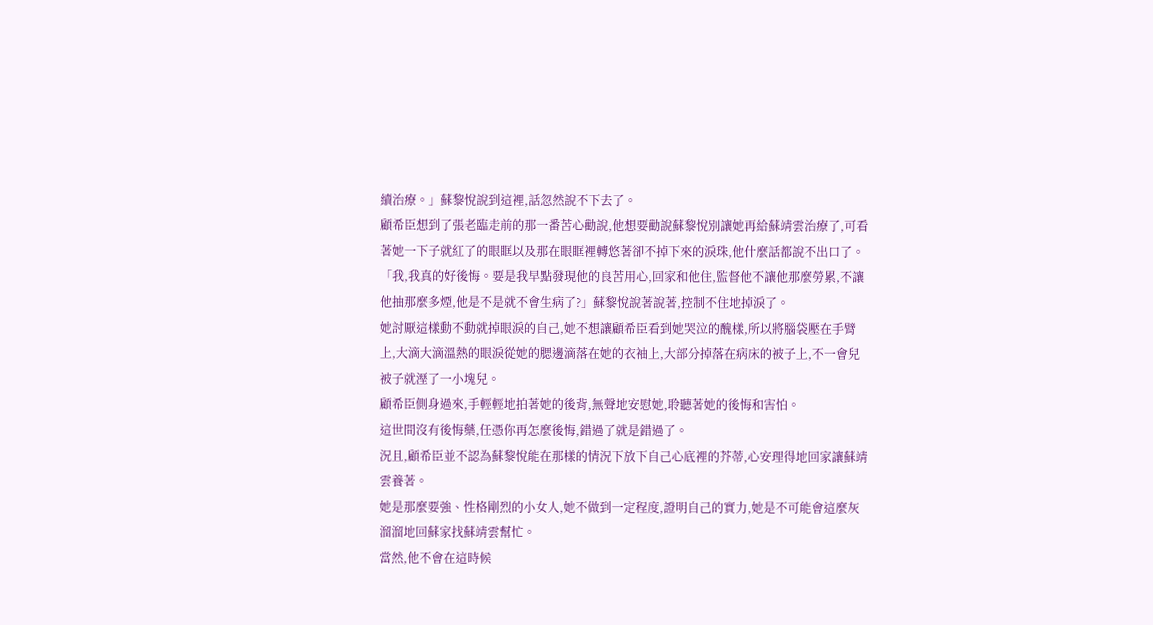續治療。」蘇黎悅說到這裡,話忽然說不下去了。
顧希臣想到了張老臨走前的那一番苦心勸說,他想要勸說蘇黎悅別讓她再給蘇靖雲治療了,可看著她一下子就紅了的眼眶以及那在眼眶裡轉悠著卻不掉下來的淚珠,他什麼話都說不出口了。
「我,我真的好後悔。要是我早點發現他的良苦用心,回家和他住,監督他不讓他那麼勞累,不讓他抽那麼多煙,他是不是就不會生病了?」蘇黎悅說著說著,控制不住地掉淚了。
她討厭這樣動不動就掉眼淚的自己,她不想讓顧希臣看到她哭泣的醜樣,所以將腦袋壓在手臂上,大滴大滴溫熱的眼淚從她的腮邊滴落在她的衣袖上,大部分掉落在病床的被子上,不一會兒被子就溼了一小塊兒。
顧希臣側身過來,手輕輕地拍著她的後背,無聲地安慰她,聆聽著她的後悔和害怕。
這世間沒有後悔藥,任憑你再怎麼後悔,錯過了就是錯過了。
況且,顧希臣並不認為蘇黎悅能在那樣的情況下放下自己心底裡的芥蒂,心安理得地回家讓蘇靖雲養著。
她是那麼要強、性格剛烈的小女人,她不做到一定程度,證明自己的實力,她是不可能會這麼灰溜溜地回蘇家找蘇靖雲幫忙。
當然,他不會在這時候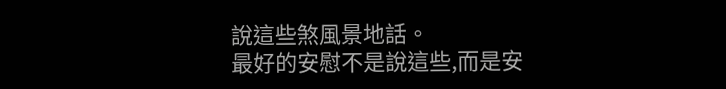說這些煞風景地話。
最好的安慰不是說這些,而是安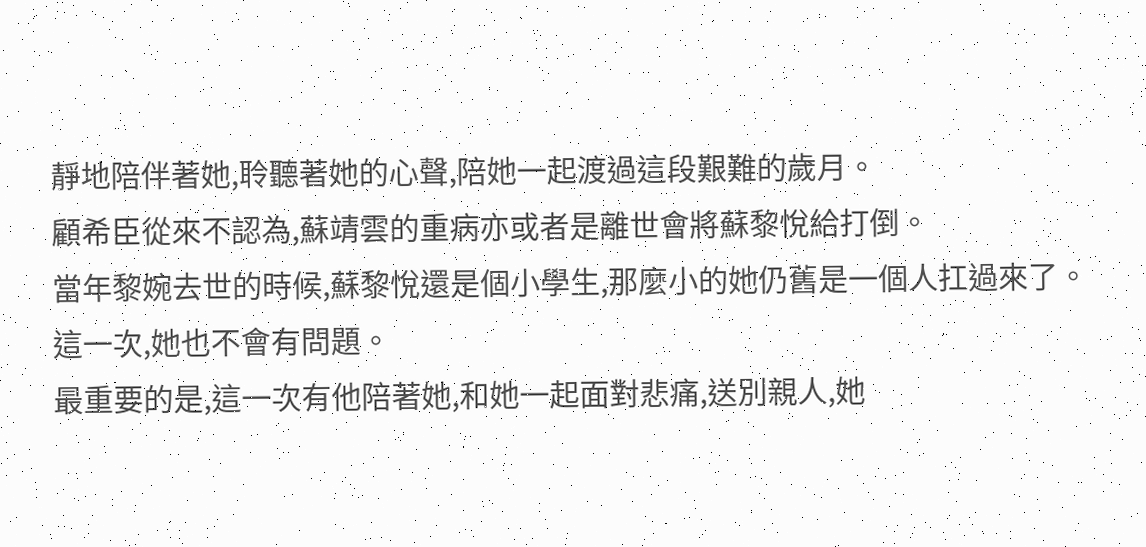靜地陪伴著她,聆聽著她的心聲,陪她一起渡過這段艱難的歲月。
顧希臣從來不認為,蘇靖雲的重病亦或者是離世會將蘇黎悅給打倒。
當年黎婉去世的時候,蘇黎悅還是個小學生,那麼小的她仍舊是一個人扛過來了。
這一次,她也不會有問題。
最重要的是,這一次有他陪著她,和她一起面對悲痛,送別親人,她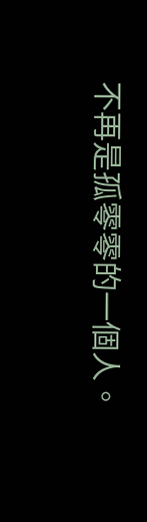不再是孤零零的一個人。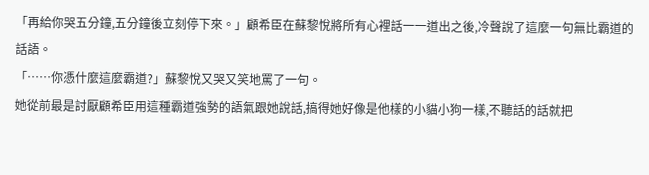「再給你哭五分鐘,五分鐘後立刻停下來。」顧希臣在蘇黎悅將所有心裡話一一道出之後,冷聲說了這麼一句無比霸道的話語。
「……你憑什麼這麼霸道?」蘇黎悅又哭又笑地罵了一句。
她從前最是討厭顧希臣用這種霸道強勢的語氣跟她說話,搞得她好像是他樣的小貓小狗一樣,不聽話的話就把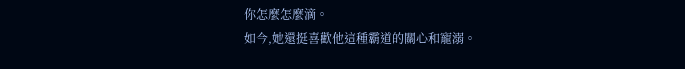你怎麼怎麼滴。
如今,她還挺喜歡他這種霸道的關心和寵溺。